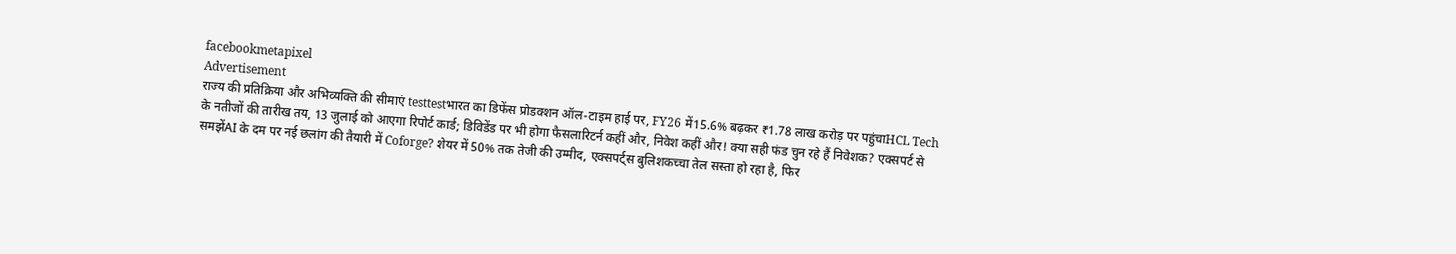facebookmetapixel
Advertisement
राज्य की प्रतिक्रिया और अभिव्यक्ति की सीमाएं testtestभारत का डिफेंस प्रोडक्शन ऑल-टाइम हाई पर, FY26 में15.6% बढ़कर ₹1.78 लाख करोड़ पर पहुंचाHCL Tech के नतीजों की तारीख तय, 13 जुलाई को आएगा रिपोर्ट कार्ड; डिविडेंड पर भी होगा फैसलारिटर्न कहीं और, निवेश कहीं और! क्या सही फंड चुन रहे हैं निवेशक? एक्सपर्ट से समझेंAI के दम पर नई छलांग की तैयारी में Coforge? शेयर में 50% तक तेजी की उम्मीद, एक्सपर्ट्स बुलिशकच्चा तेल सस्ता हो रहा है, फिर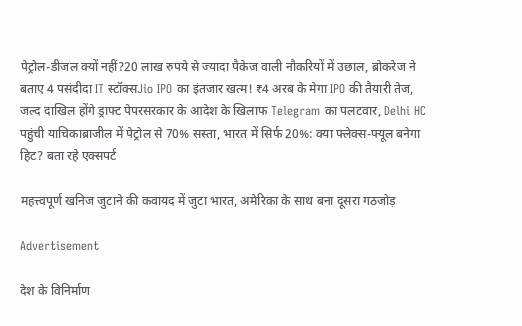पेट्रोल-डीजल क्यों नहीं?20 लाख रुपये से ज्यादा पैकेज वाली नौकरियों में उछाल, ब्रोकरेज ने बताए 4 पसंदीदा IT स्टॉक्सJio IPO का इंतजार खत्म! ₹4 अरब के मेगा IPO की तैयारी तेज, जल्द दाखिल होंगे ड्राफ्ट पेपरसरकार के आदेश के खिलाफ Telegram का पलटवार, Delhi HC पहुंची याचिकाब्राजील में पेट्रोल से 70% सस्ता, भारत में सिर्फ 20%: क्या फ्लेक्स-फ्यूल बनेगा हिट? बता रहे एक्सपर्ट

महत्त्वपूर्ण खनिज जुटाने की कवायद में जुटा भारत, अमेरिका के साथ बना दूसरा गठजोड़

Advertisement

देश के विनिर्माण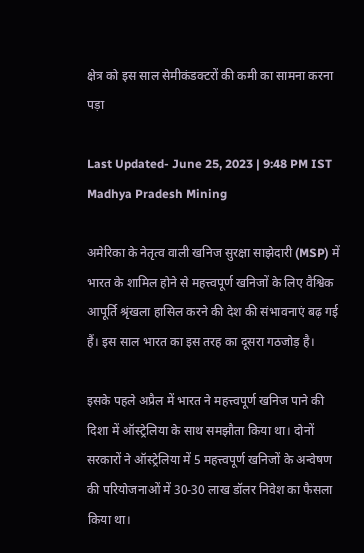क्षेत्र को इस साल सेमीकंडक्टरों की कमी का सामना करना पड़ा

Last Updated- June 25, 2023 | 9:48 PM IST
Madhya Pradesh Mining

अमेरिका के नेतृत्व वाली खनिज सुरक्षा साझेदारी (MSP) में भारत के शामिल होने से महत्त्वपूर्ण खनिजों के लिए वैश्विक आपूर्ति श्रृंखला हासिल करने की देश की संभावनाएं बढ़ गई हैं। इस साल भारत का इस तरह का दूसरा गठजोड़ है।

इसके पहले अप्रैल में भारत ने महत्त्वपूर्ण खनिज पाने की दिशा में ऑस्ट्रेलिया के साथ समझौता किया था। दोनों सरकारों ने ऑस्ट्रेलिया में 5 महत्त्वपूर्ण खनिजों के अन्वेषण की परियोजनाओं में 30-30 लाख डॉलर निवेश का फैसला किया था।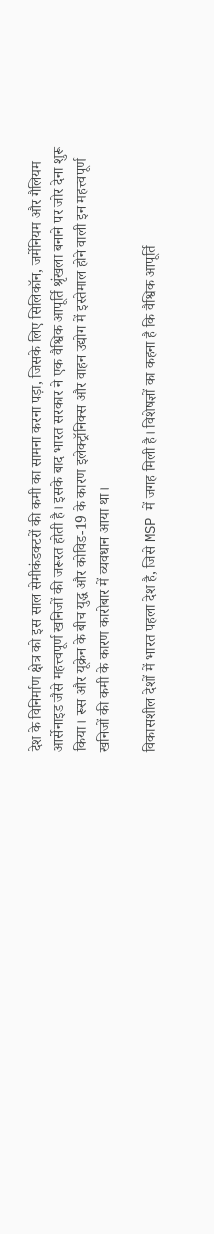देश के विनिर्माण क्षेत्र को इस साल सेमीकंडक्टरों की कमी का सामना करना पड़ा, जिसके लिए सिलिकॉन, जर्मेनियम और गैलियम आर्सेनाइड जैसे महत्त्वपूर्ण खनिजों की जरूरत होती है। इसके बाद भारत सरकार ने एक वैश्विक आपूर्ति श्रृंखला बनाने पर जोर देना शुरू किया। रूस और यूक्रेन के बीच युद्ध और कोविड-19 के कारण इलेक्ट्रॉनिक्स और वाहन उद्योग में इस्तेमाल होने वाली इन महत्त्वपूर्ण खनिजों की कमी के कारण कारोबार में व्यवधान आया था।

विकासशील देशों में भारत पहला देश है, जिसे MSP में जगह मिली है। विशेषज्ञों का कहना है कि वैश्विक आपूर्ति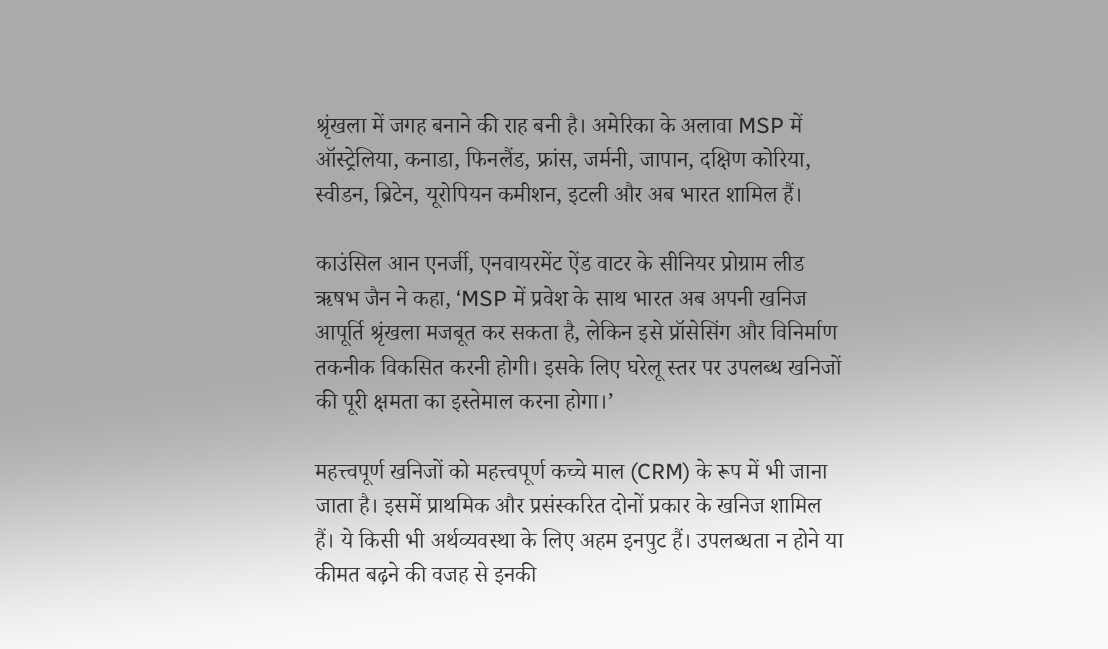श्रृंखला में जगह बनाने की राह बनी है। अमेरिका के अलावा MSP में ऑस्ट्रेलिया, कनाडा, फिनलैंड, फ्रांस, जर्मनी, जापान, दक्षिण कोरिया, स्वीडन, ब्रिटेन, यूरोपियन कमीशन, इटली और अब भारत शामिल हैं।

काउंसिल आन एनर्जी, एनवायरमेंट ऐंड वाटर के सीनियर प्रोग्राम लीड ऋषभ जैन ने कहा, ‘MSP में प्रवेश के साथ भारत अब अपनी खनिज आपूर्ति श्रृंखला मजबूत कर सकता है, लेकिन इसे प्रॉसेसिंग और विनिर्माण तकनीक विकसित करनी होगी। इसके लिए घरेलू स्तर पर उपलब्ध खनिजों की पूरी क्षमता का इस्तेमाल करना होगा।’

महत्त्वपूर्ण खनिजों को महत्त्वपूर्ण कच्चे माल (CRM) के रूप में भी जाना जाता है। इसमें प्राथमिक और प्रसंस्करित दोनों प्रकार के खनिज शामिल हैं। ये किसी भी अर्थव्यवस्था के लिए अहम इनपुट हैं। उपलब्धता न होने या कीमत बढ़ने की वजह से इनकी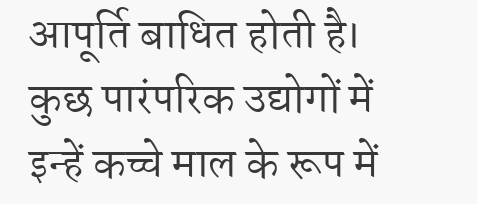आपूर्ति बाधित होती है। कुछ पारंपरिक उद्योगों में इन्हें कच्चे माल के रूप में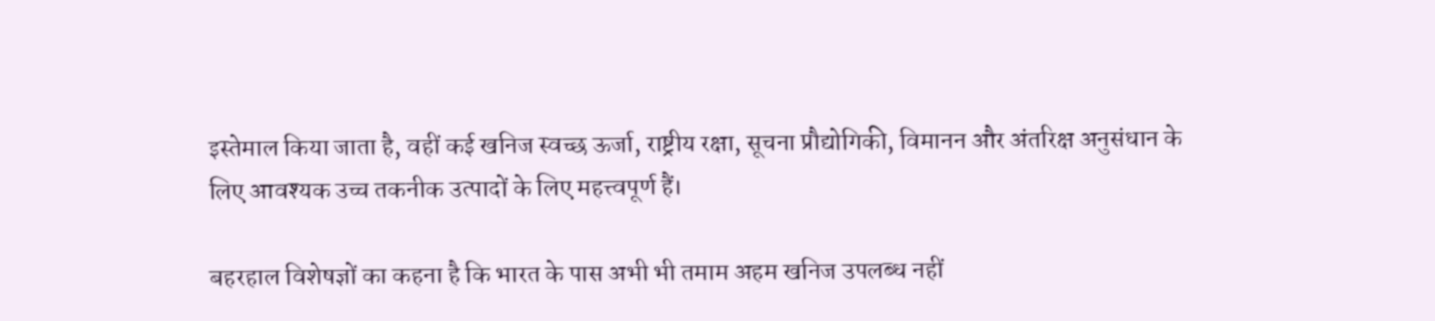इस्तेमाल किया जाता है, वहीं कई खनिज स्वच्छ ऊर्जा, राष्ट्रीय रक्षा, सूचना प्रौद्योगिकी, विमानन और अंतरिक्ष अनुसंधान के लिए आवश्यक उच्च तकनीक उत्पादों के लिए महत्त्वपूर्ण हैं।

बहरहाल विशेषज्ञों का कहना है कि भारत के पास अभी भी तमाम अहम खनिज उपलब्ध नहीं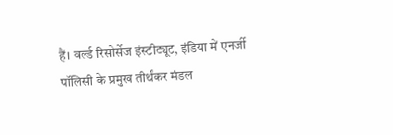हैं। वर्ल्ड रिसोर्सेज इंस्टीट्यूट, इंडिया में एनर्जी पॉलिसी के प्रमुख तीर्थंकर मंडल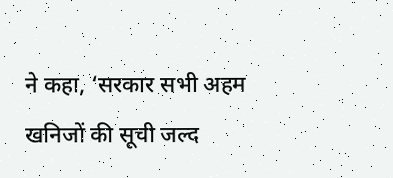ने कहा, ‘सरकार सभी अहम खनिजों की सूची जल्द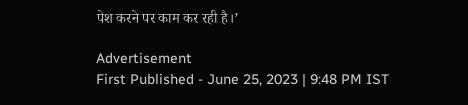पेश करने पर काम कर रही है।’

Advertisement
First Published - June 25, 2023 | 9:48 PM IST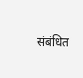संबंधित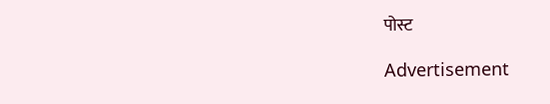पोस्ट

Advertisement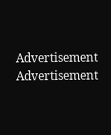Advertisement
Advertisement